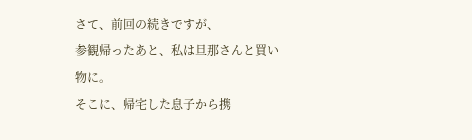さて、前回の続きですが、
参観帰ったあと、私は旦那さんと買い物に。
そこに、帰宅した息子から携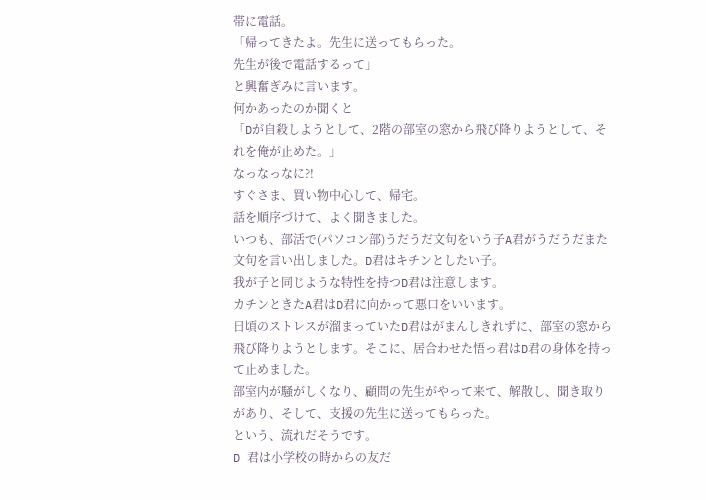帯に電話。
「帰ってきたよ。先生に送ってもらった。
先生が後で電話するって」
と興奮ぎみに言います。
何かあったのか聞くと
「Dが自殺しようとして、2階の部室の窓から飛び降りようとして、それを俺が止めた。」
なっなっなに?!
すぐさま、買い物中心して、帰宅。
話を順序づけて、よく聞きました。
いつも、部活で(パソコン部)うだうだ文句をいう子A君がうだうだまた文句を言い出しました。D君はキチンとしたい子。
我が子と同じような特性を持つD君は注意します。
カチンときたA君はD君に向かって悪口をいいます。
日頃のストレスが溜まっていたD君はがまんしきれずに、部室の窓から飛び降りようとします。そこに、居合わせた悟っ君はD君の身体を持って止めました。
部室内が騒がしくなり、顧問の先生がやって来て、解散し、聞き取りがあり、そして、支援の先生に送ってもらった。
という、流れだそうです。
D 君は小学校の時からの友だ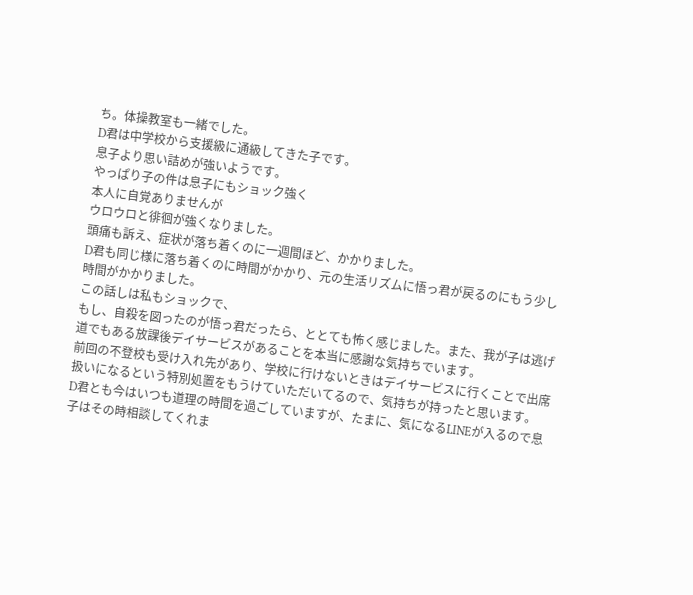ち。体操教室も一緒でした。
D君は中学校から支援級に通級してきた子です。
息子より思い詰めが強いようです。
やっぱり子の件は息子にもショック強く
本人に自覚ありませんが
ウロウロと徘徊が強くなりました。
頭痛も訴え、症状が落ち着くのに一週間ほど、かかりました。
D君も同じ様に落ち着くのに時間がかかり、元の生活リズムに悟っ君が戻るのにもう少し時間がかかりました。
この話しは私もショックで、
もし、自殺を図ったのが悟っ君だったら、ととても怖く感じました。また、我が子は逃げ道でもある放課後デイサービスがあることを本当に感謝な気持ちでいます。
前回の不登校も受け入れ先があり、学校に行けないときはデイサービスに行くことで出席扱いになるという特別処置をもうけていただいてるので、気持ちが持ったと思います。
D君とも今はいつも道理の時間を過ごしていますが、たまに、気になるLINEが入るので息子はその時相談してくれま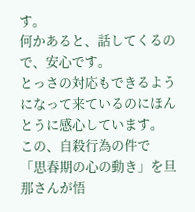す。
何かあると、話してくるので、安心です。
とっさの対応もできるようになって来ているのにほんとうに感心しています。
この、自殺行為の件で
「思春期の心の動き」を旦那さんが悟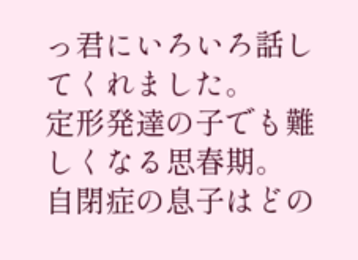っ君にいろいろ話してくれました。
定形発達の子でも難しくなる思春期。
自閉症の息子はどの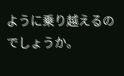ように乗り越えるのでしょうか。